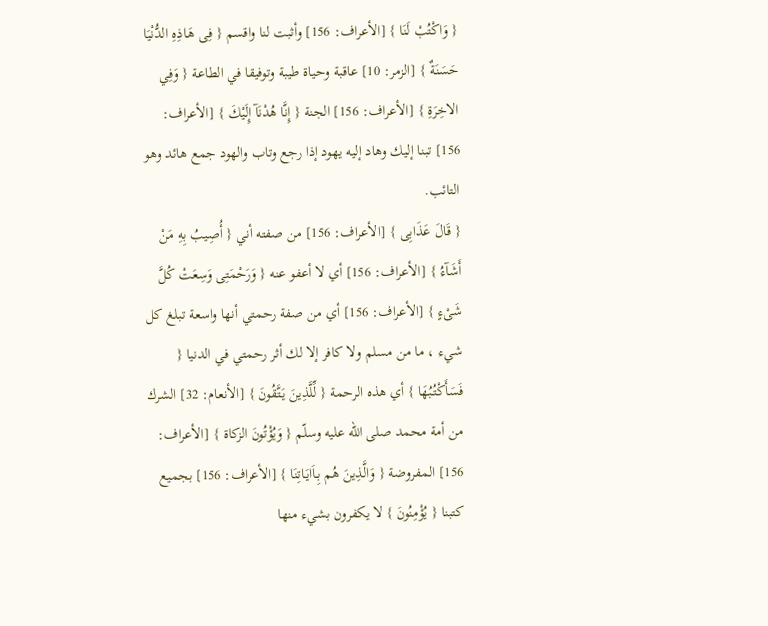{ وَاكْتُبْ لَنَا } [الأعراف: 156] وأثبت لنا واقسم { فِى هَـاذِهِ الدُّنْيَا حَسَنَةٌ } [الزمر: 10] عاقبة وحياة طيبة وتوفيقا في الطاعة { وَفِي الاخِرَةِ } [الأعراف: 156] الجنة { إِنَّا هُدْنَآ إِلَيْكَ } [الأعراف: 156] تبنا إليك وهاد إليه يهود إذا رجع وتاب والهود جمع هائد وهو التائب.
{ قَالَ عَذَابِى } [الأعراف: 156] من صفته أني { أُصِيبُ بِهِ مَنْ أَشَآءُ } [الأعراف: 156] أي لا أعفو عنه { وَرَحْمَتِى وَسِعَتْ كُلَّ شَىْءٍ } [الأعراف: 156] أي من صفة رحمتي أنها واسعة تبلغ كل شيء ، ما من مسلم ولا كافر إلا لك أثر رحمتي في الدنيا { فَسَأَكْتُبُهَا } أي هذه الرحمة { لِّلَّذِينَ يَتَّقُونَ } [الأنعام: 32] الشرك من أمة محمد صلى الله عليه وسلّم { وَيُؤْتُونَ الزكاة } [الأعراف: 156] المفروضة { وَالَّذِينَ هُم بِـاَايَـاتِنَا } [الأعراف: 156] بجميع كتبنا { يُؤْمِنُونَ } لا يكفرون بشيء منها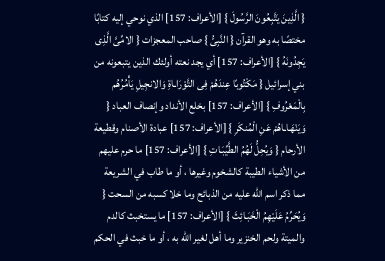{ الَّذِينَ يَتَّبِعُونَ الرَّسُولَ } [الأعراف: 157] الذي نوحي إليه كتابًا مختصًا به وهو القرآن { النَّبِىُّ } صاحب المعجزات { الامِّىَّ الَّذِى يَجِدُونَهُ } [الأعراف: 157] أي يجد نعته أولئك الذين يتبعونه من بني إسرائيل { مَكْتُوبًا عِندَهُمْ فِى التَّوْرَاـاةِ وَالانجِيلِ يَأْمُرُهُم بِالْمَعْرُوفِ } [الأعراف: 157] بخلع الأنداد وإنصاف العباد { وَيَنْهَـاـاهُمْ عَنِ الْمُنكَرِ } [الأعراف: 157] عبادة الأصنام وقطيعة الأرحام { وَيُحِلُّ لَهُمُ الطَّيِّبَـاتِ } [الأعراف: 157] ما حرم عليهم من الأشياء الطيبة كالشخوم وغيرها ، أو ما طاب في الشريعة مما ذكر اسم الله عليه من الذبائح وما خلا كسبه من السحت { وَيُحَرِّمُ عَلَيْهِمُ الْخَبَـائِثَ } [الأعراف: 157] ما يستخبث كالدم والميتة ولحم الخنزير وما أهل لغير الله به ، أو ما خبث في الحكم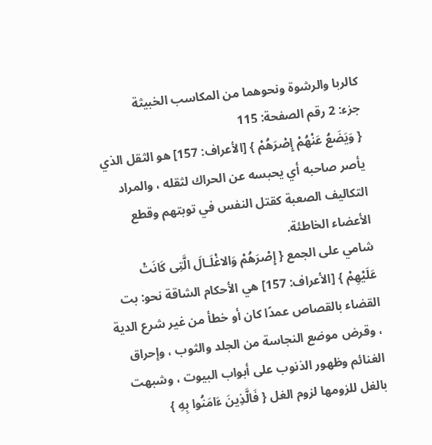كالربا والرشوة ونحوهما من المكاسب الخبيثة
جزء: 2 رقم الصفحة: 115
{ وَيَضَعُ عَنْهُمْ إِصْرَهُمْ } [الأعراف: 157] هو الثقل الذي يأصر صاحبه أي يحبسه عن الحراك لثقله ، والمراد التكاليف الصعبة كقتل النفس في توبتهم وقطع الأعضاء الخاطئة.
شامي على الجمع { إِصْرَهُمْ وَالاغْلَـالَ الَّتِى كَانَتْ عَلَيْهِمْ } [الأعراف: 157] هي الأحكام الشاقة نحو: بت القضاء بالقصاص عمدًا كان أو خطأ من غير شرع الدية ، وقرض موضع النجاسة من الجلد والثوب ، وإحراق الغنائم وظهور الذنوب على أبواب البيوت ، وشبهت بالغل للزومها لزوم الغل { فَالَّذِينَ ءَامَنُوا بِهِ }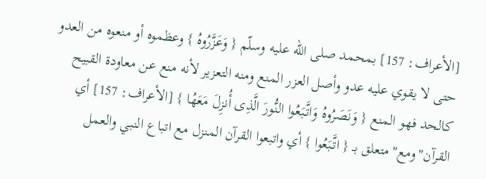[الأعراف: 157] بمحمد صلى الله عليه وسلّم { وَعَزَّرُوهُ } وعظموه أو منعوه من العدو حتى لا يقوي عليه عدو وأصل العزر المنع ومنه التعزير لأنه منع عن معاودة القبيح كالحد فهو المنع { وَنَصَرُوهُ وَاتَّبَعُوا النُّورَ الَّذِى أُنزِلَ مَعَهُا } [الأعراف: 157] أي القرآن"ومع"متعلق بـ { اتَّبَعُوا } أي واتبعوا القرآن المنزل مع اتباع النبي والعمل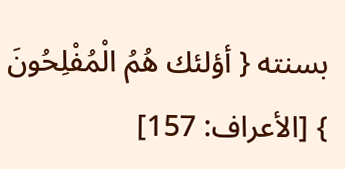بسنته { أؤلئك هُمُ الْمُفْلِحُونَ } [الأعراف: 157]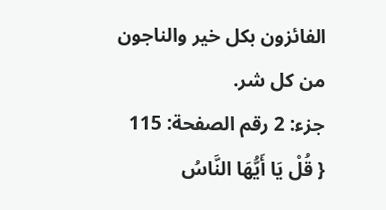الفائزون بكل خير والناجون من كل شر.
جزء: 2 رقم الصفحة: 115
{ قُلْ يَا أَيُّهَا النَّاسُ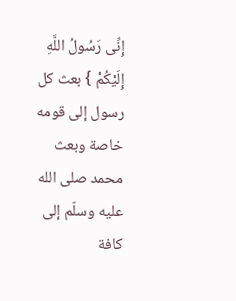إِنِّى رَسُولُ اللَّهِ إِلَيْكُمْ } بعث كل رسول إلى قومه خاصة وبعث محمد صلى الله عليه وسلّم إلى كافة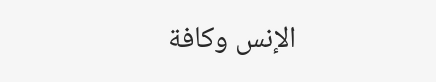الإنس وكافة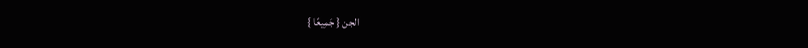الجن { جَمِيعًا }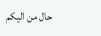حال من اليكم